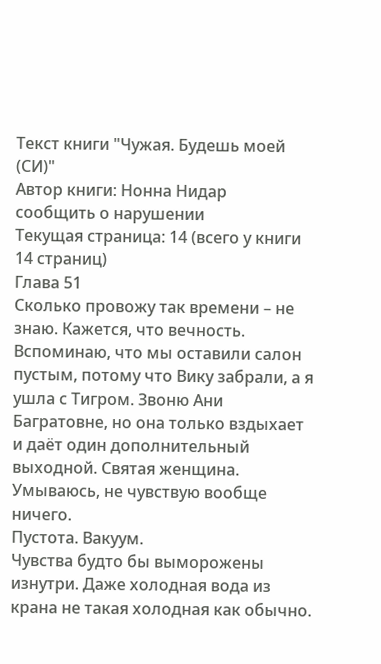Текст книги "Чужая. Будешь моей (СИ)"
Автор книги: Нонна Нидар
сообщить о нарушении
Текущая страница: 14 (всего у книги 14 страниц)
Глава 51
Сколько провожу так времени – не знаю. Кажется, что вечность.
Вспоминаю, что мы оставили салон пустым, потому что Вику забрали, а я ушла с Тигром. Звоню Ани Багратовне, но она только вздыхает и даёт один дополнительный выходной. Святая женщина.
Умываюсь, не чувствую вообще ничего.
Пустота. Вакуум.
Чувства будто бы выморожены изнутри. Даже холодная вода из крана не такая холодная как обычно.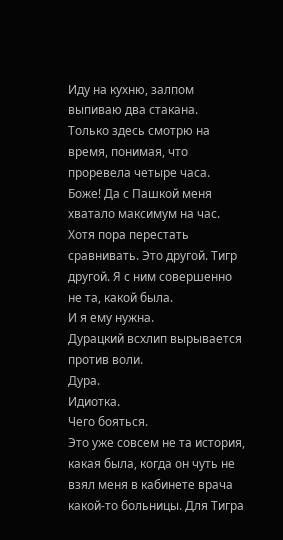Иду на кухню, залпом выпиваю два стакана.
Только здесь смотрю на время, понимая, что проревела четыре часа.
Боже! Да с Пашкой меня хватало максимум на час.
Хотя пора перестать сравнивать. Это другой. Тигр другой. Я с ним совершенно не та, какой была.
И я ему нужна.
Дурацкий всхлип вырывается против воли.
Дура.
Идиотка.
Чего бояться.
Это уже совсем не та история, какая была, когда он чуть не взял меня в кабинете врача какой-то больницы. Для Тигра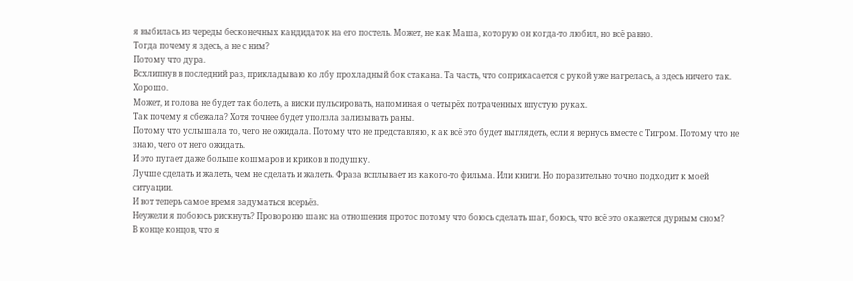я выбилась из череды бесконечных кандидаток на его постель. Может, не как Маша, которую он когда-то любил, но всё равно.
Тогда почему я здесь, а не с ним?
Потому что дура.
Всхлипнув в последний раз, прикладываю ко лбу прохладный бок стакана. Та часть, что соприкасается с рукой уже нагрелась, а здесь ничего так. Хорошо.
Может, и голова не будет так болеть, а виски пульсировать, напоминая о четырёх потраченных впустую руках.
Так почему я сбежала? Хотя точнее будет уползла зализывать раны.
Потому что услышала то, чего не ожидала. Потому что не представляю, к ак всё это будет выглядеть, если я вернусь вместе с Тигром. Потому что не знаю, чего от него ожидать.
И это пугает даже больше кошмаров и криков в подушку.
Лучше сделать и жалеть, чем не сделать и жалеть. Фраза всплывает из какого-то фильма. Или книги. Но поразительно точно подходит к моей ситуации.
И вот теперь самое время задуматься всерьёз.
Неужели я побоюсь рискнуть? Провороню шанс на отношения протос потому что боюсь сделать шаг, боюсь, что всё это окажется дурным сном?
В конце концов, что я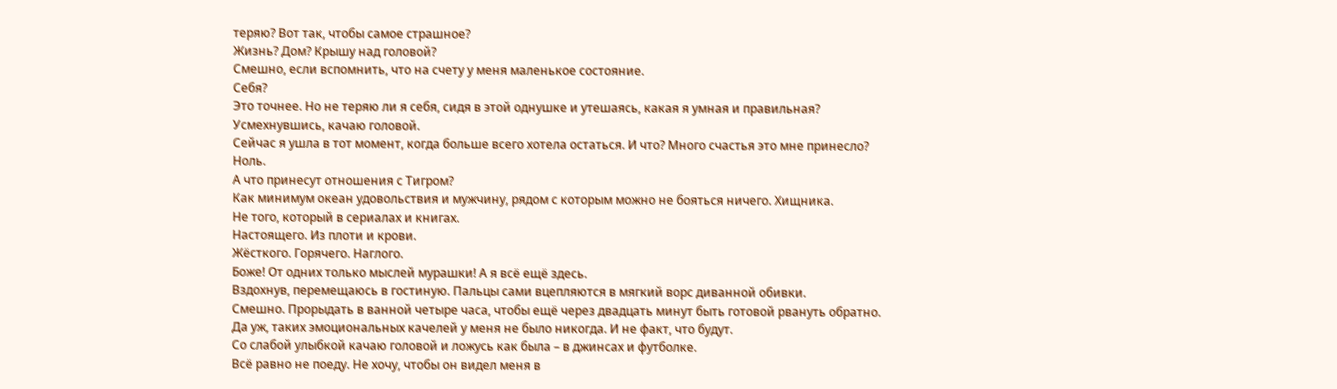теряю? Вот так, чтобы самое страшное?
Жизнь? Дом? Крышу над головой?
Смешно, если вспомнить, что на счету у меня маленькое состояние.
Себя?
Это точнее. Но не теряю ли я себя, сидя в этой однушке и утешаясь, какая я умная и правильная?
Усмехнувшись, качаю головой.
Сейчас я ушла в тот момент, когда больше всего хотела остаться. И что? Много счастья это мне принесло?
Ноль.
А что принесут отношения с Тигром?
Как минимум океан удовольствия и мужчину, рядом с которым можно не бояться ничего. Хищника.
Не того, который в сериалах и книгах.
Настоящего. Из плоти и крови.
Жёсткого. Горячего. Наглого.
Боже! От одних только мыслей мурашки! А я всё ещё здесь.
Вздохнув, перемещаюсь в гостиную. Пальцы сами вцепляются в мягкий ворс диванной обивки.
Смешно. Прорыдать в ванной четыре часа, чтобы ещё через двадцать минут быть готовой рвануть обратно.
Да уж, таких эмоциональных качелей у меня не было никогда. И не факт, что будут.
Со слабой улыбкой качаю головой и ложусь как была – в джинсах и футболке.
Всё равно не поеду. Не хочу, чтобы он видел меня в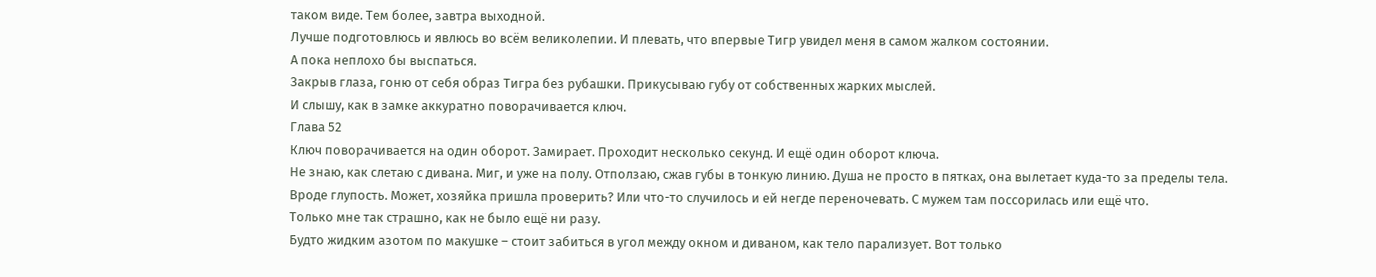таком виде. Тем более, завтра выходной.
Лучше подготовлюсь и явлюсь во всём великолепии. И плевать, что впервые Тигр увидел меня в самом жалком состоянии.
А пока неплохо бы выспаться.
Закрыв глаза, гоню от себя образ Тигра без рубашки. Прикусываю губу от собственных жарких мыслей.
И слышу, как в замке аккуратно поворачивается ключ.
Глава 52
Ключ поворачивается на один оборот. Замирает. Проходит несколько секунд. И ещё один оборот ключа.
Не знаю, как слетаю с дивана. Миг, и уже на полу. Отползаю, сжав губы в тонкую линию. Душа не просто в пятках, она вылетает куда-то за пределы тела.
Вроде глупость. Может, хозяйка пришла проверить? Или что-то случилось и ей негде переночевать. С мужем там поссорилась или ещё что.
Только мне так страшно, как не было ещё ни разу.
Будто жидким азотом по макушке – стоит забиться в угол между окном и диваном, как тело парализует. Вот только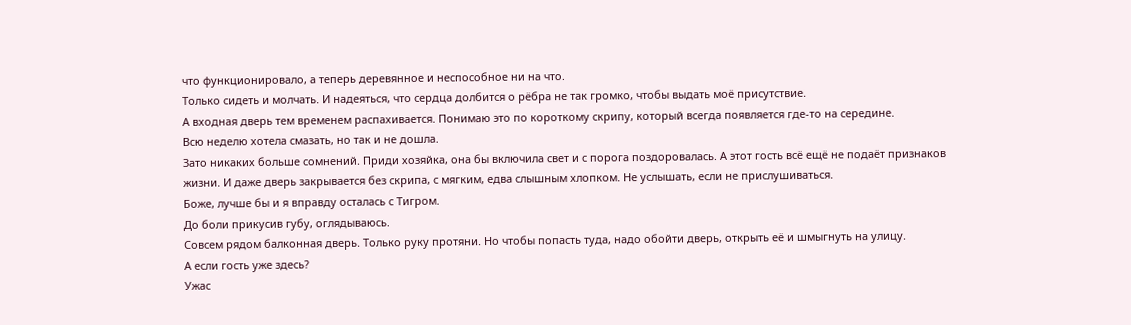что функционировало, а теперь деревянное и неспособное ни на что.
Только сидеть и молчать. И надеяться, что сердца долбится о рёбра не так громко, чтобы выдать моё присутствие.
А входная дверь тем временем распахивается. Понимаю это по короткому скрипу, который всегда появляется где-то на середине.
Всю неделю хотела смазать, но так и не дошла.
Зато никаких больше сомнений. Приди хозяйка, она бы включила свет и с порога поздоровалась. А этот гость всё ещё не подаёт признаков жизни. И даже дверь закрывается без скрипа, с мягким, едва слышным хлопком. Не услышать, если не прислушиваться.
Боже, лучше бы и я вправду осталась с Тигром.
До боли прикусив губу, оглядываюсь.
Совсем рядом балконная дверь. Только руку протяни. Но чтобы попасть туда, надо обойти дверь, открыть её и шмыгнуть на улицу.
А если гость уже здесь?
Ужас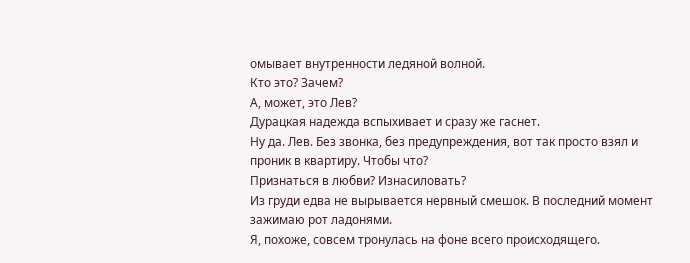омывает внутренности ледяной волной.
Кто это? Зачем?
А, может, это Лев?
Дурацкая надежда вспыхивает и сразу же гаснет.
Ну да. Лев. Без звонка, без предупреждения, вот так просто взял и проник в квартиру. Чтобы что?
Признаться в любви? Изнасиловать?
Из груди едва не вырывается нервный смешок. В последний момент зажимаю рот ладонями.
Я, похоже, совсем тронулась на фоне всего происходящего.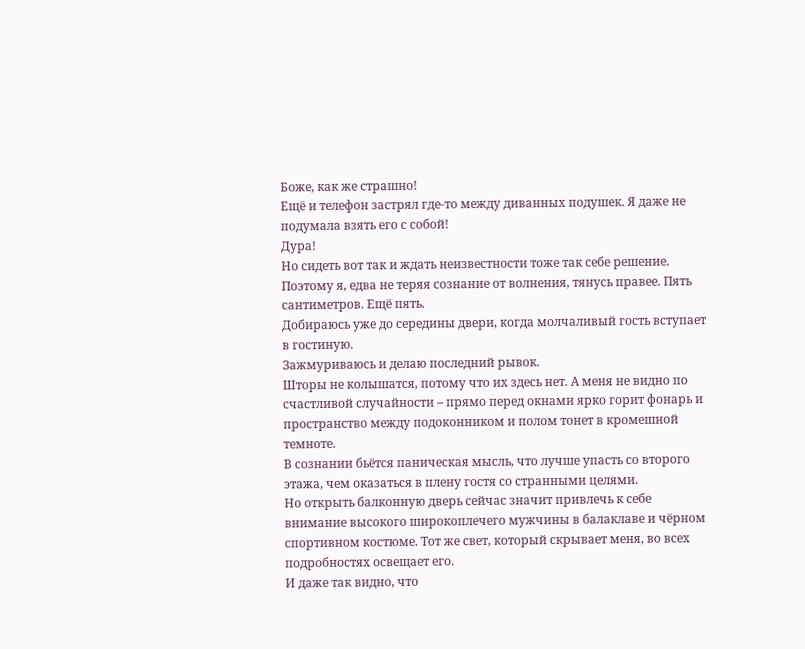Боже, как же страшно!
Ещё и телефон застрял где-то между диванных подушек. Я даже не подумала взять его с собой!
Дура!
Но сидеть вот так и ждать неизвестности тоже так себе решение. Поэтому я, едва не теряя сознание от волнения, тянусь правее. Пять сантиметров. Ещё пять.
Добираюсь уже до середины двери, когда молчаливый гость вступает в гостиную.
Зажмуриваюсь и делаю последний рывок.
Шторы не колышатся, потому что их здесь нет. А меня не видно по счастливой случайности – прямо перед окнами ярко горит фонарь и пространство между подоконником и полом тонет в кромешной темноте.
В сознании бьётся паническая мысль, что лучше упасть со второго этажа, чем оказаться в плену гостя со странными целями.
Но открыть балконную дверь сейчас значит привлечь к себе внимание высокого широкоплечего мужчины в балаклаве и чёрном спортивном костюме. Тот же свет, который скрывает меня, во всех подробностях освещает его.
И даже так видно, что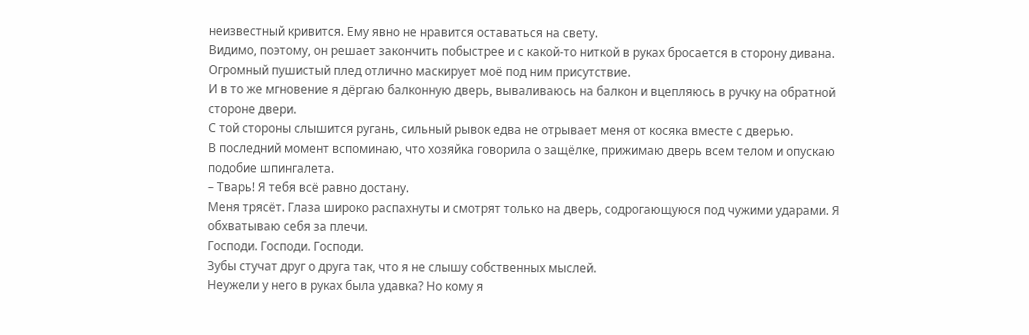неизвестный кривится. Ему явно не нравится оставаться на свету.
Видимо, поэтому, он решает закончить побыстрее и с какой-то ниткой в руках бросается в сторону дивана. Огромный пушистый плед отлично маскирует моё под ним присутствие.
И в то же мгновение я дёргаю балконную дверь, вываливаюсь на балкон и вцепляюсь в ручку на обратной стороне двери.
С той стороны слышится ругань, сильный рывок едва не отрывает меня от косяка вместе с дверью.
В последний момент вспоминаю, что хозяйка говорила о защёлке, прижимаю дверь всем телом и опускаю подобие шпингалета.
– Тварь! Я тебя всё равно достану.
Меня трясёт. Глаза широко распахнуты и смотрят только на дверь, содрогающуюся под чужими ударами. Я обхватываю себя за плечи.
Господи. Господи. Господи.
Зубы стучат друг о друга так, что я не слышу собственных мыслей.
Неужели у него в руках была удавка? Но кому я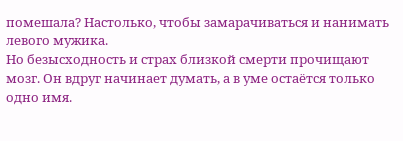помешала? Настолько, чтобы замарачиваться и нанимать левого мужика.
Но безысходность и страх близкой смерти прочищают мозг. Он вдруг начинает думать, а в уме остаётся только одно имя.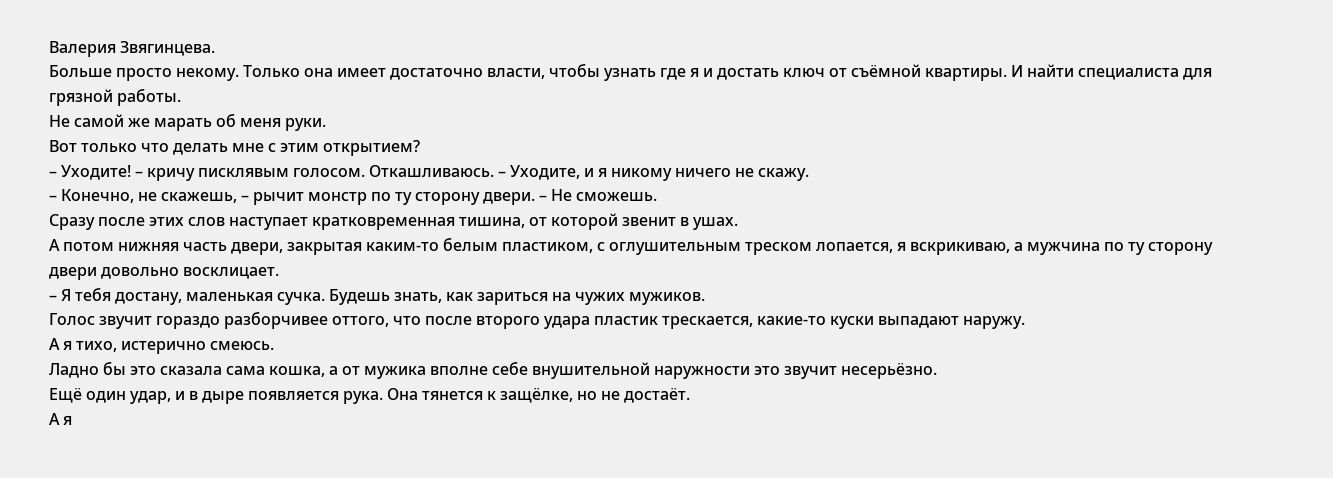Валерия Звягинцева.
Больше просто некому. Только она имеет достаточно власти, чтобы узнать где я и достать ключ от съёмной квартиры. И найти специалиста для грязной работы.
Не самой же марать об меня руки.
Вот только что делать мне с этим открытием?
– Уходите! – кричу писклявым голосом. Откашливаюсь. – Уходите, и я никому ничего не скажу.
– Конечно, не скажешь, – рычит монстр по ту сторону двери. – Не сможешь.
Сразу после этих слов наступает кратковременная тишина, от которой звенит в ушах.
А потом нижняя часть двери, закрытая каким-то белым пластиком, с оглушительным треском лопается, я вскрикиваю, а мужчина по ту сторону двери довольно восклицает.
– Я тебя достану, маленькая сучка. Будешь знать, как зариться на чужих мужиков.
Голос звучит гораздо разборчивее оттого, что после второго удара пластик трескается, какие-то куски выпадают наружу.
А я тихо, истерично смеюсь.
Ладно бы это сказала сама кошка, а от мужика вполне себе внушительной наружности это звучит несерьёзно.
Ещё один удар, и в дыре появляется рука. Она тянется к защёлке, но не достаёт.
А я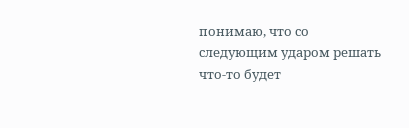понимаю, что со следующим ударом решать что-то будет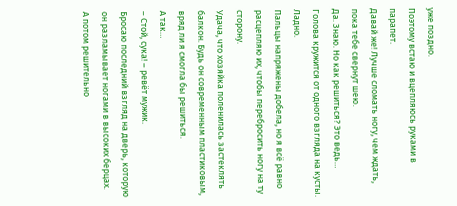уже поздно.
Поэтому встаю и вцепляюсь руками в парапет.
Давай же! Лучше сломать ногу, чем ждать, пока тебе свернут шею.
Да. Знаю. Но как решиться? Это ведь…
Голова кружится от одного взгляда на кусты.
Ладно.
Пальцы напряжены добела, но я всё равно расцепляю их, чтобы перебросить ногу на ту сторону.
Удача, что хозяйка поленилась застеклять балкон. Будь он современным пластиковым, вряд ли я смогла бы решиться.
А так…
– Стой, сука! – ревёт мужик.
Бросаю последний взгляд на дверь, которую он разламывает ногами в высоких берцах.
А потом решительно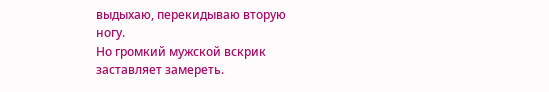выдыхаю, перекидываю вторую ногу.
Но громкий мужской вскрик заставляет замереть.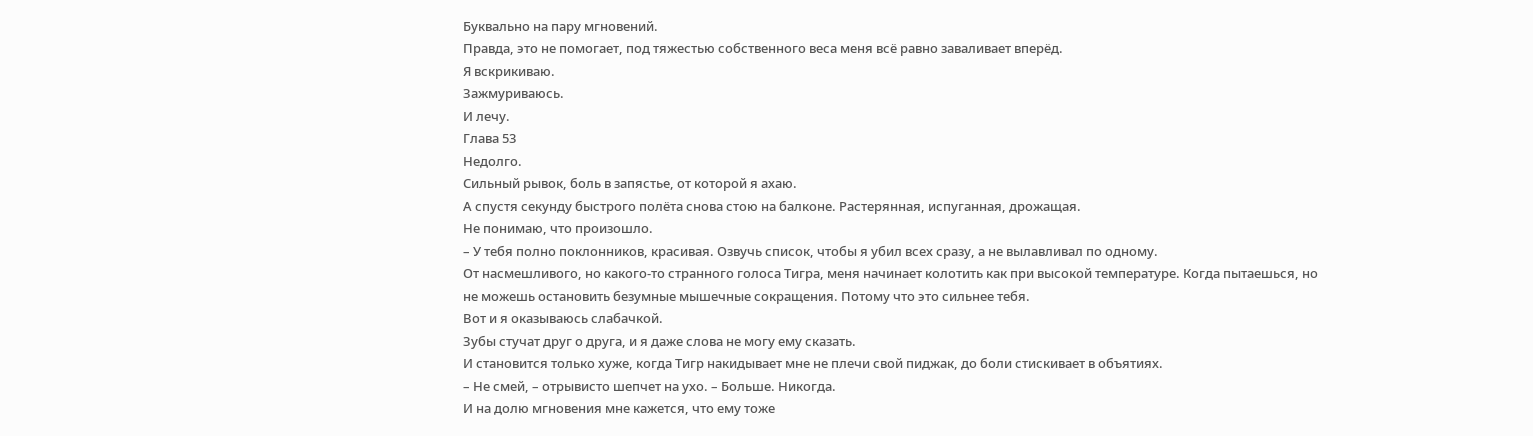Буквально на пару мгновений.
Правда, это не помогает, под тяжестью собственного веса меня всё равно заваливает вперёд.
Я вскрикиваю.
Зажмуриваюсь.
И лечу.
Глава 53
Недолго.
Сильный рывок, боль в запястье, от которой я ахаю.
А спустя секунду быстрого полёта снова стою на балконе. Растерянная, испуганная, дрожащая.
Не понимаю, что произошло.
– У тебя полно поклонников, красивая. Озвучь список, чтобы я убил всех сразу, а не вылавливал по одному.
От насмешливого, но какого-то странного голоса Тигра, меня начинает колотить как при высокой температуре. Когда пытаешься, но не можешь остановить безумные мышечные сокращения. Потому что это сильнее тебя.
Вот и я оказываюсь слабачкой.
Зубы стучат друг о друга, и я даже слова не могу ему сказать.
И становится только хуже, когда Тигр накидывает мне не плечи свой пиджак, до боли стискивает в объятиях.
– Не смей, – отрывисто шепчет на ухо. – Больше. Никогда.
И на долю мгновения мне кажется, что ему тоже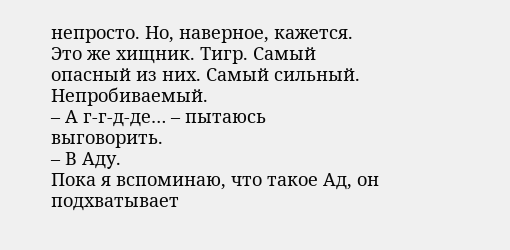непросто. Но, наверное, кажется.
Это же хищник. Тигр. Самый опасный из них. Самый сильный.
Непробиваемый.
– А г-г-д-де… – пытаюсь выговорить.
– В Аду.
Пока я вспоминаю, что такое Ад, он подхватывает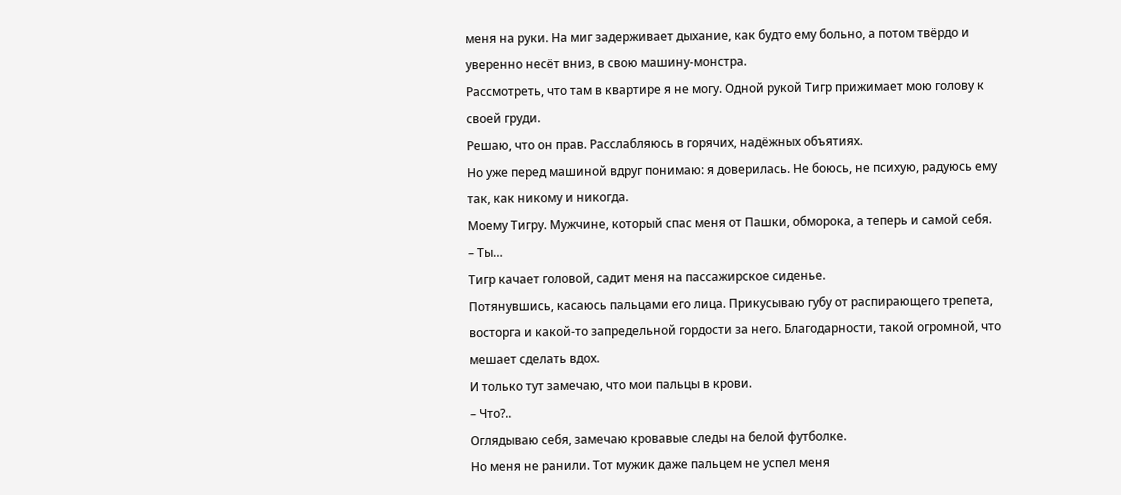меня на руки. На миг задерживает дыхание, как будто ему больно, а потом твёрдо и уверенно несёт вниз, в свою машину-монстра.
Рассмотреть, что там в квартире я не могу. Одной рукой Тигр прижимает мою голову к своей груди.
Решаю, что он прав. Расслабляюсь в горячих, надёжных объятиях.
Но уже перед машиной вдруг понимаю: я доверилась. Не боюсь, не психую, радуюсь ему так, как никому и никогда.
Моему Тигру. Мужчине, который спас меня от Пашки, обморока, а теперь и самой себя.
– Ты…
Тигр качает головой, садит меня на пассажирское сиденье.
Потянувшись, касаюсь пальцами его лица. Прикусываю губу от распирающего трепета, восторга и какой-то запредельной гордости за него. Благодарности, такой огромной, что мешает сделать вдох.
И только тут замечаю, что мои пальцы в крови.
– Что?..
Оглядываю себя, замечаю кровавые следы на белой футболке.
Но меня не ранили. Тот мужик даже пальцем не успел меня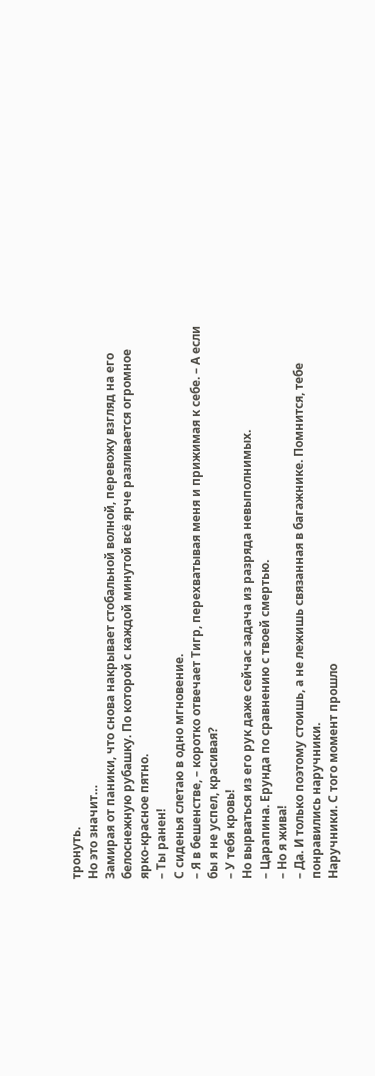тронуть.
Но это значит…
Замирая от паники, что снова накрывает стобальной волной, перевожу взгляд на его белоснежную рубашку. По которой с каждой минутой всё ярче разливается огромное ярко-красное пятно.
– Ты ранен!
С сиденья слетаю в одно мгновение.
– Я в бешенстве, – коротко отвечает Тигр, перехватывая меня и прижимая к себе. – А если бы я не успел, красивая?
– У тебя кровь!
Но вырваться из его рук даже сейчас задача из разряда невыполнимых.
– Царапина. Ерунда по сравнению с твоей смертью.
– Но я жива!
– Да. И только поэтому стоишь, а не лежишь связанная в багажнике. Помнится, тебе понравились наручники.
Наручники. С того момент прошло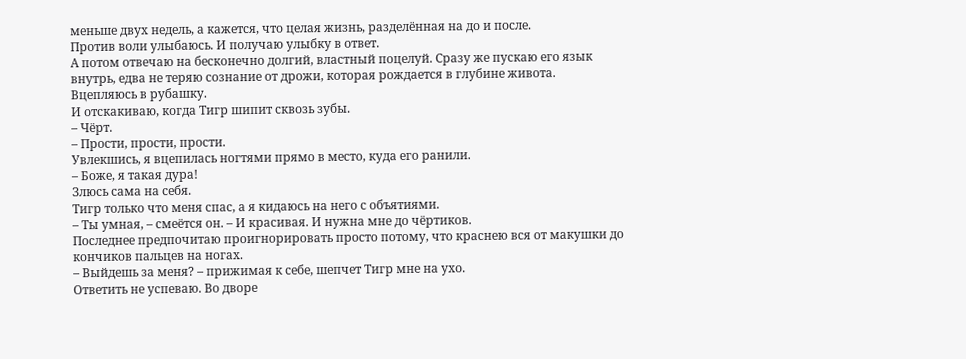меньше двух недель, а кажется, что целая жизнь, разделённая на до и после.
Против воли улыбаюсь. И получаю улыбку в ответ.
А потом отвечаю на бесконечно долгий, властный поцелуй. Сразу же пускаю его язык внутрь, едва не теряю сознание от дрожи, которая рождается в глубине живота.
Вцепляюсь в рубашку.
И отскакиваю, когда Тигр шипит сквозь зубы.
– Чёрт.
– Прости, прости, прости.
Увлекшись, я вцепилась ногтями прямо в место, куда его ранили.
– Боже, я такая дура!
Злюсь сама на себя.
Тигр только что меня спас, а я кидаюсь на него с объятиями.
– Ты умная, – смеётся он. – И красивая. И нужна мне до чёртиков.
Последнее предпочитаю проигнорировать просто потому, что краснею вся от макушки до кончиков пальцев на ногах.
– Выйдешь за меня? – прижимая к себе, шепчет Тигр мне на ухо.
Ответить не успеваю. Во дворе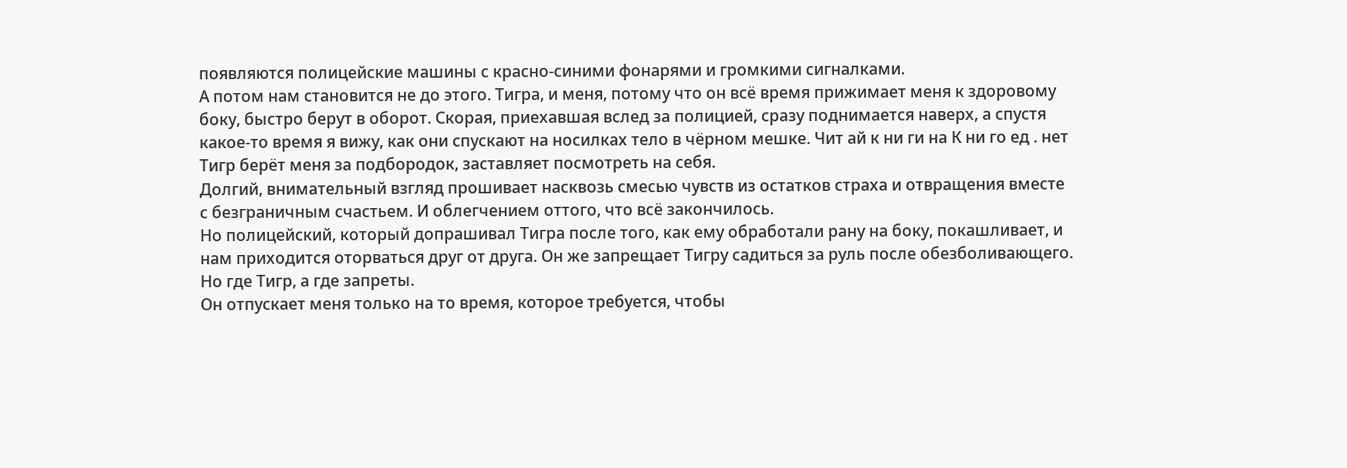появляются полицейские машины с красно-синими фонарями и громкими сигналками.
А потом нам становится не до этого. Тигра, и меня, потому что он всё время прижимает меня к здоровому боку, быстро берут в оборот. Скорая, приехавшая вслед за полицией, сразу поднимается наверх, а спустя какое-то время я вижу, как они спускают на носилках тело в чёрном мешке. Чит ай к ни ги на К ни го ед . нет
Тигр берёт меня за подбородок, заставляет посмотреть на себя.
Долгий, внимательный взгляд прошивает насквозь смесью чувств из остатков страха и отвращения вместе с безграничным счастьем. И облегчением оттого, что всё закончилось.
Но полицейский, который допрашивал Тигра после того, как ему обработали рану на боку, покашливает, и нам приходится оторваться друг от друга. Он же запрещает Тигру садиться за руль после обезболивающего.
Но где Тигр, а где запреты.
Он отпускает меня только на то время, которое требуется, чтобы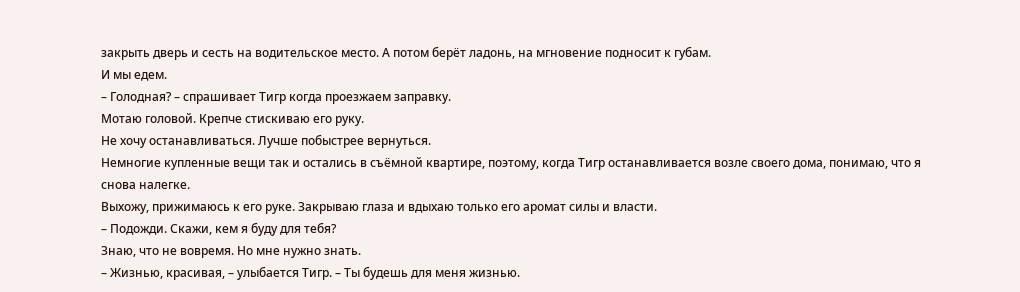закрыть дверь и сесть на водительское место. А потом берёт ладонь, на мгновение подносит к губам.
И мы едем.
– Голодная? – спрашивает Тигр когда проезжаем заправку.
Мотаю головой. Крепче стискиваю его руку.
Не хочу останавливаться. Лучше побыстрее вернуться.
Немногие купленные вещи так и остались в съёмной квартире, поэтому, когда Тигр останавливается возле своего дома, понимаю, что я снова налегке.
Выхожу, прижимаюсь к его руке. Закрываю глаза и вдыхаю только его аромат силы и власти.
– Подожди. Скажи, кем я буду для тебя?
Знаю, что не вовремя. Но мне нужно знать.
– Жизнью, красивая, – улыбается Тигр. – Ты будешь для меня жизнью.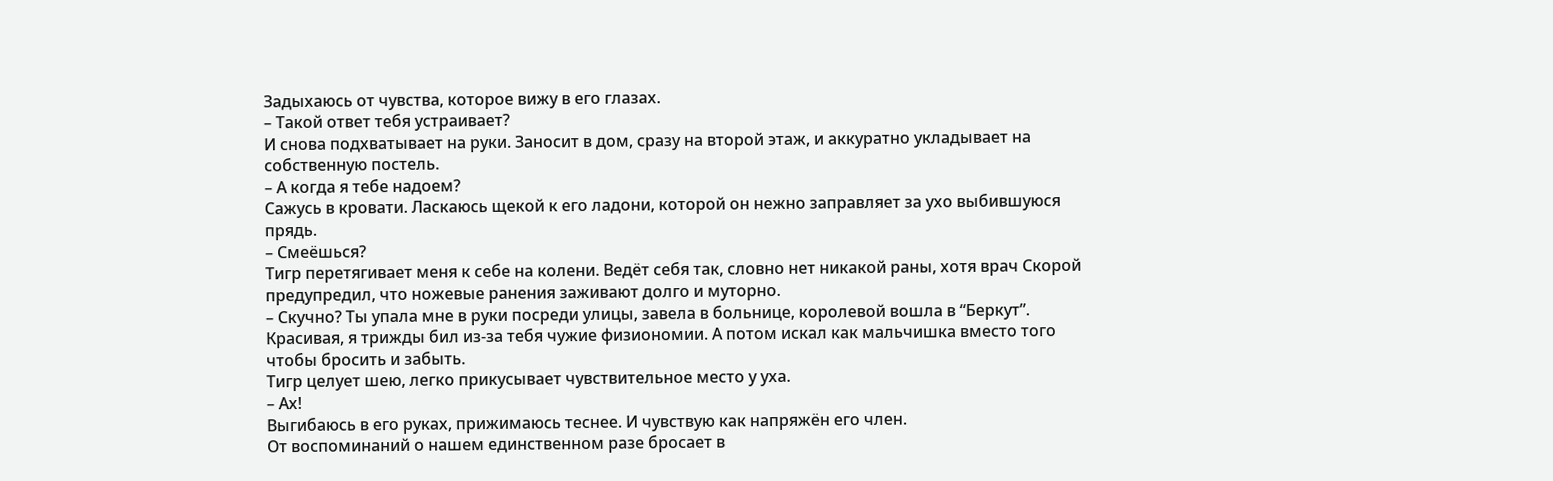Задыхаюсь от чувства, которое вижу в его глазах.
– Такой ответ тебя устраивает?
И снова подхватывает на руки. Заносит в дом, сразу на второй этаж, и аккуратно укладывает на собственную постель.
– А когда я тебе надоем?
Сажусь в кровати. Ласкаюсь щекой к его ладони, которой он нежно заправляет за ухо выбившуюся прядь.
– Смеёшься?
Тигр перетягивает меня к себе на колени. Ведёт себя так, словно нет никакой раны, хотя врач Скорой предупредил, что ножевые ранения заживают долго и муторно.
– Скучно? Ты упала мне в руки посреди улицы, завела в больнице, королевой вошла в “Беркут”. Красивая, я трижды бил из-за тебя чужие физиономии. А потом искал как мальчишка вместо того чтобы бросить и забыть.
Тигр целует шею, легко прикусывает чувствительное место у уха.
– Ах!
Выгибаюсь в его руках, прижимаюсь теснее. И чувствую как напряжён его член.
От воспоминаний о нашем единственном разе бросает в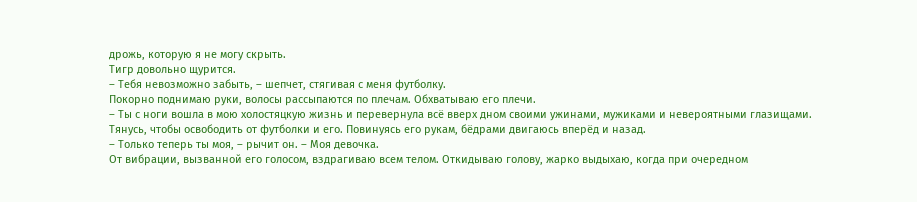дрожь, которую я не могу скрыть.
Тигр довольно щурится.
– Тебя невозможно забыть, – шепчет, стягивая с меня футболку.
Покорно поднимаю руки, волосы рассыпаются по плечам. Обхватываю его плечи.
– Ты с ноги вошла в мою холостяцкую жизнь и перевернула всё вверх дном своими ужинами, мужиками и невероятными глазищами.
Тянусь, чтобы освободить от футболки и его. Повинуясь его рукам, бёдрами двигаюсь вперёд и назад.
– Только теперь ты моя, – рычит он. – Моя девочка.
От вибрации, вызванной его голосом, вздрагиваю всем телом. Откидываю голову, жарко выдыхаю, когда при очередном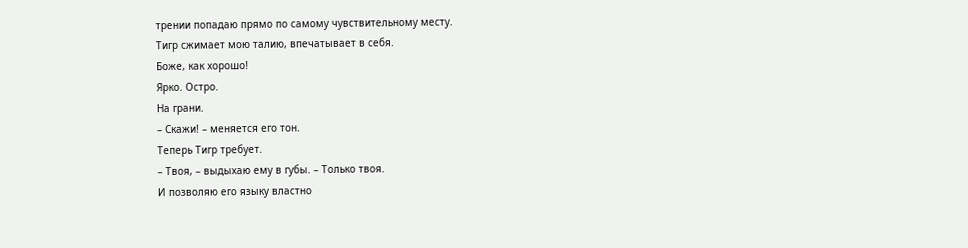трении попадаю прямо по самому чувствительному месту.
Тигр сжимает мою талию, впечатывает в себя.
Боже, как хорошо!
Ярко. Остро.
На грани.
– Скажи! – меняется его тон.
Теперь Тигр требует.
– Твоя, – выдыхаю ему в губы. – Только твоя.
И позволяю его языку властно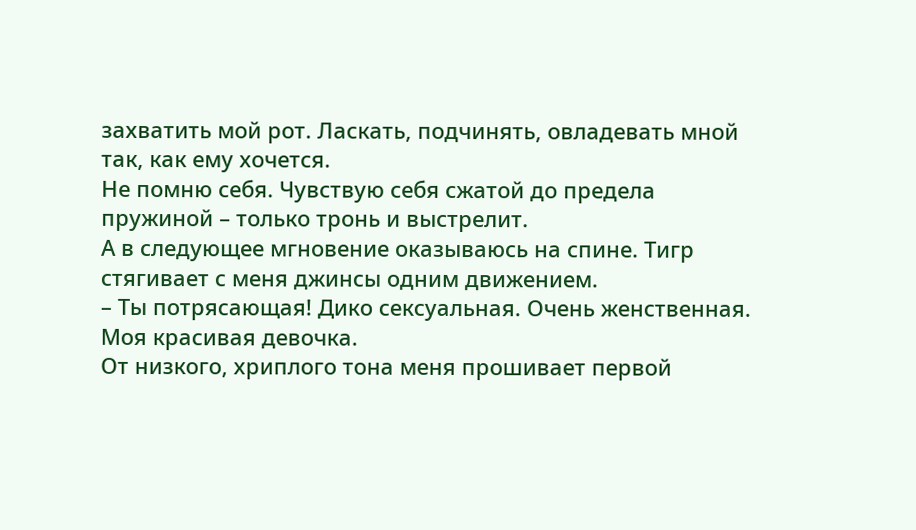захватить мой рот. Ласкать, подчинять, овладевать мной так, как ему хочется.
Не помню себя. Чувствую себя сжатой до предела пружиной – только тронь и выстрелит.
А в следующее мгновение оказываюсь на спине. Тигр стягивает с меня джинсы одним движением.
– Ты потрясающая! Дико сексуальная. Очень женственная. Моя красивая девочка.
От низкого, хриплого тона меня прошивает первой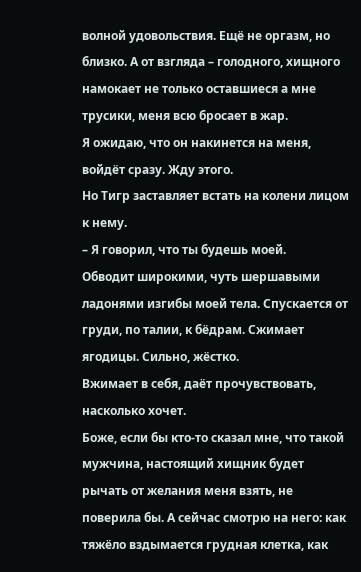волной удовольствия. Ещё не оргазм, но близко. А от взгляда – голодного, хищного намокает не только оставшиеся а мне трусики, меня всю бросает в жар.
Я ожидаю, что он накинется на меня, войдёт сразу. Жду этого.
Но Тигр заставляет встать на колени лицом к нему.
– Я говорил, что ты будешь моей.
Обводит широкими, чуть шершавыми ладонями изгибы моей тела. Спускается от груди, по талии, к бёдрам. Сжимает ягодицы. Сильно, жёстко.
Вжимает в себя, даёт прочувствовать, насколько хочет.
Боже, если бы кто-то сказал мне, что такой мужчина, настоящий хищник будет рычать от желания меня взять, не поверила бы. А сейчас смотрю на него: как тяжёло вздымается грудная клетка, как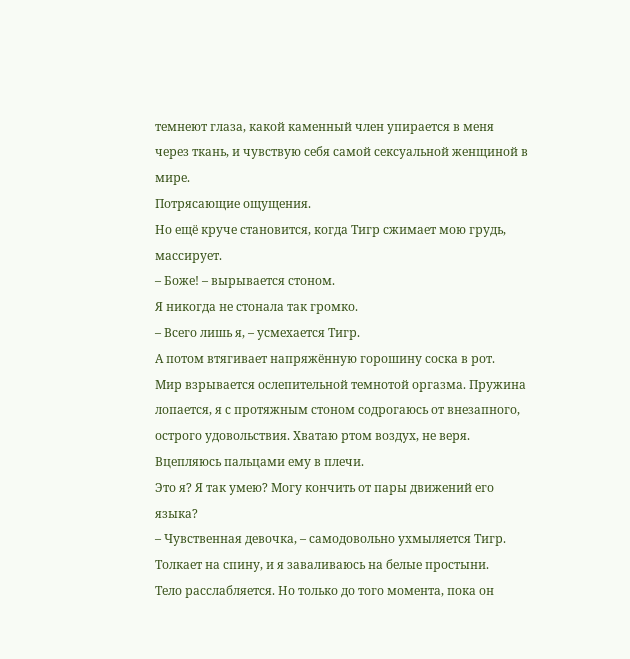темнеют глаза, какой каменный член упирается в меня через ткань, и чувствую себя самой сексуальной женщиной в мире.
Потрясающие ощущения.
Но ещё круче становится, когда Тигр сжимает мою грудь, массирует.
– Боже! – вырывается стоном.
Я никогда не стонала так громко.
– Всего лишь я, – усмехается Тигр.
А потом втягивает напряжённую горошину соска в рот.
Мир взрывается ослепительной темнотой оргазма. Пружина лопается, я с протяжным стоном содрогаюсь от внезапного, острого удовольствия. Хватаю ртом воздух, не веря.
Вцепляюсь пальцами ему в плечи.
Это я? Я так умею? Могу кончить от пары движений его языка?
– Чувственная девочка, – самодовольно ухмыляется Тигр.
Толкает на спину, и я заваливаюсь на белые простыни.
Тело расслабляется. Но только до того момента, пока он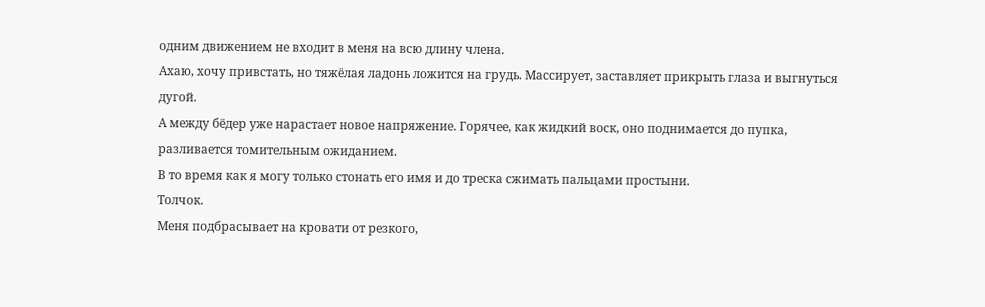одним движением не входит в меня на всю длину члена.
Ахаю, хочу привстать, но тяжёлая ладонь ложится на грудь. Массирует, заставляет прикрыть глаза и выгнуться дугой.
А между бёдер уже нарастает новое напряжение. Горячее, как жидкий воск, оно поднимается до пупка, разливается томительным ожиданием.
В то время как я могу только стонать его имя и до треска сжимать пальцами простыни.
Толчок.
Меня подбрасывает на кровати от резкого,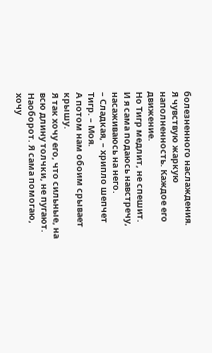болезненного наслаждения.
Я чувствую жаркую наполненность. Каждое его движение.
Но Тигр медлит, не спешит.
И я сама подаюсь навстречу, насаживаюсь на него.
– Сладкая, – хрипло шепчет Тигр. – Моя.
А потом нам обоим срывает крышу.
Я так хочу его, что сильные, на всю длину толчки, не пугают. Наоборот. Я сама помогаю, хочу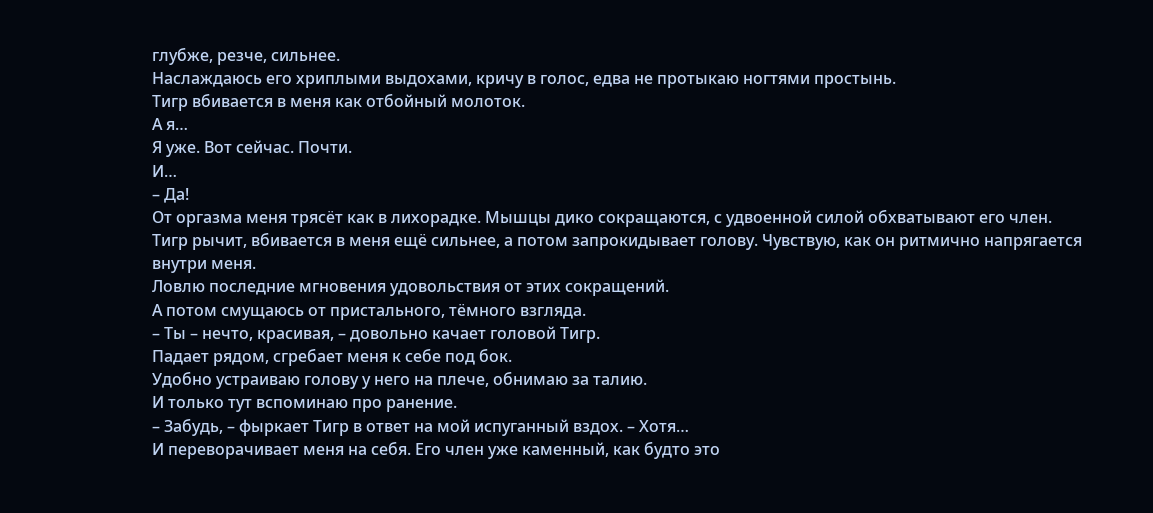глубже, резче, сильнее.
Наслаждаюсь его хриплыми выдохами, кричу в голос, едва не протыкаю ногтями простынь.
Тигр вбивается в меня как отбойный молоток.
А я…
Я уже. Вот сейчас. Почти.
И…
– Да!
От оргазма меня трясёт как в лихорадке. Мышцы дико сокращаются, с удвоенной силой обхватывают его член.
Тигр рычит, вбивается в меня ещё сильнее, а потом запрокидывает голову. Чувствую, как он ритмично напрягается внутри меня.
Ловлю последние мгновения удовольствия от этих сокращений.
А потом смущаюсь от пристального, тёмного взгляда.
– Ты – нечто, красивая, – довольно качает головой Тигр.
Падает рядом, сгребает меня к себе под бок.
Удобно устраиваю голову у него на плече, обнимаю за талию.
И только тут вспоминаю про ранение.
– Забудь, – фыркает Тигр в ответ на мой испуганный вздох. – Хотя…
И переворачивает меня на себя. Его член уже каменный, как будто это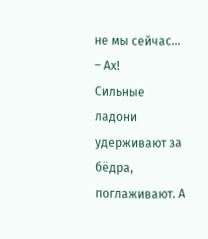не мы сейчас…
– Ах!
Сильные ладони удерживают за бёдра, поглаживают. А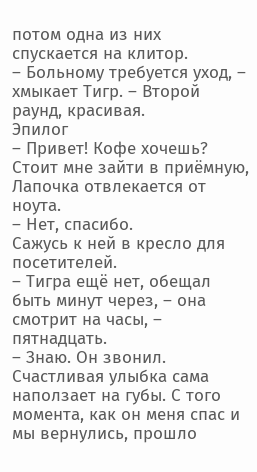потом одна из них спускается на клитор.
– Больному требуется уход, – хмыкает Тигр. – Второй раунд, красивая.
Эпилог
– Привет! Кофе хочешь?
Стоит мне зайти в приёмную, Лапочка отвлекается от ноута.
– Нет, спасибо.
Сажусь к ней в кресло для посетителей.
– Тигра ещё нет, обещал быть минут через, – она смотрит на часы, – пятнадцать.
– Знаю. Он звонил.
Счастливая улыбка сама наползает на губы. С того момента, как он меня спас и мы вернулись, прошло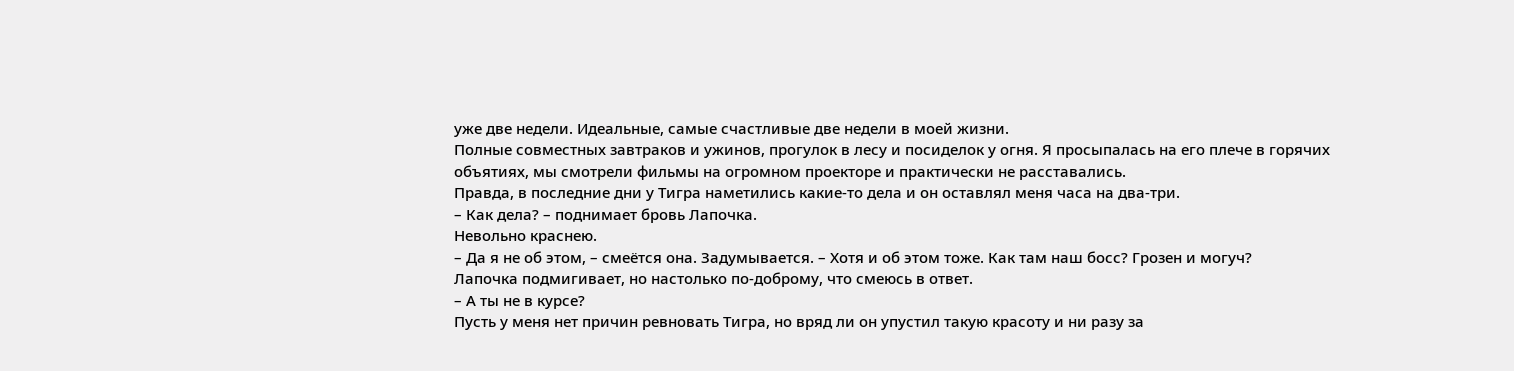уже две недели. Идеальные, самые счастливые две недели в моей жизни.
Полные совместных завтраков и ужинов, прогулок в лесу и посиделок у огня. Я просыпалась на его плече в горячих объятиях, мы смотрели фильмы на огромном проекторе и практически не расставались.
Правда, в последние дни у Тигра наметились какие-то дела и он оставлял меня часа на два-три.
– Как дела? – поднимает бровь Лапочка.
Невольно краснею.
– Да я не об этом, – смеётся она. Задумывается. – Хотя и об этом тоже. Как там наш босс? Грозен и могуч?
Лапочка подмигивает, но настолько по-доброму, что смеюсь в ответ.
– А ты не в курсе?
Пусть у меня нет причин ревновать Тигра, но вряд ли он упустил такую красоту и ни разу за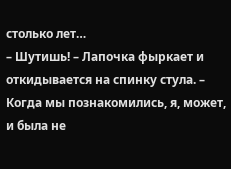столько лет…
– Шутишь! – Лапочка фыркает и откидывается на спинку стула. – Когда мы познакомились, я, может, и была не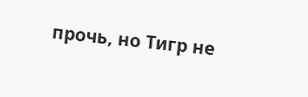прочь, но Тигр не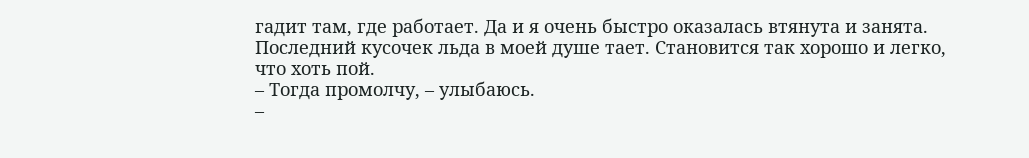гадит там, где работает. Да и я очень быстро оказалась втянута и занята.
Последний кусочек льда в моей душе тает. Становится так хорошо и легко, что хоть пой.
– Тогда промолчу, – улыбаюсь.
–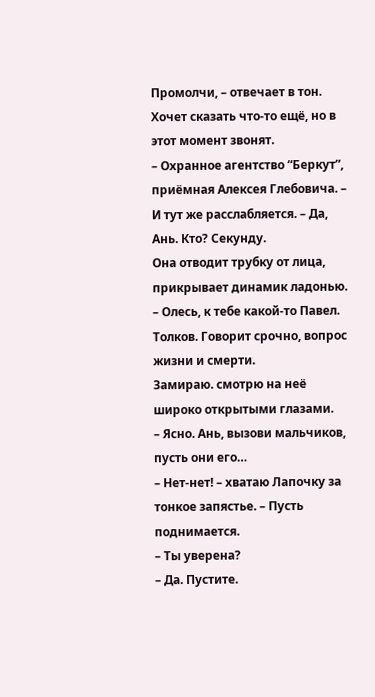Промолчи, – отвечает в тон.
Хочет сказать что-то ещё, но в этот момент звонят.
– Охранное агентство “Беркут”, приёмная Алексея Глебовича. – И тут же расслабляется. – Да, Ань. Кто? Секунду.
Она отводит трубку от лица, прикрывает динамик ладонью.
– Олесь, к тебе какой-то Павел. Толков. Говорит срочно, вопрос жизни и смерти.
Замираю. смотрю на неё широко открытыми глазами.
– Ясно. Ань, вызови мальчиков, пусть они его…
– Нет-нет! – хватаю Лапочку за тонкое запястье. – Пусть поднимается.
– Ты уверена?
– Да. Пустите.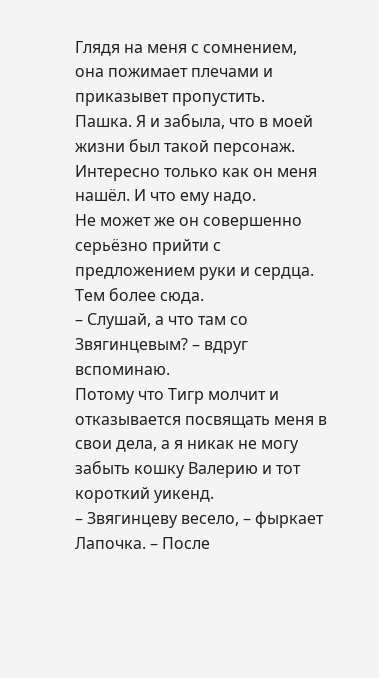Глядя на меня с сомнением, она пожимает плечами и приказывет пропустить.
Пашка. Я и забыла, что в моей жизни был такой персонаж. Интересно только как он меня нашёл. И что ему надо.
Не может же он совершенно серьёзно прийти с предложением руки и сердца. Тем более сюда.
– Слушай, а что там со Звягинцевым? – вдруг вспоминаю.
Потому что Тигр молчит и отказывается посвящать меня в свои дела, а я никак не могу забыть кошку Валерию и тот короткий уикенд.
– Звягинцеву весело, – фыркает Лапочка. – После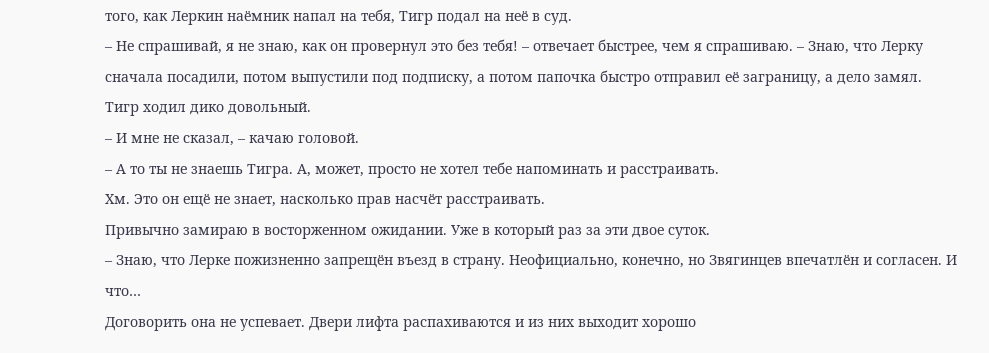того, как Леркин наёмник напал на тебя, Тигр подал на неё в суд.
– Не спрашивай, я не знаю, как он провернул это без тебя! – отвечает быстрее, чем я спрашиваю. – Знаю, что Лерку сначала посадили, потом выпустили под подписку, а потом папочка быстро отправил её заграницу, а дело замял. Тигр ходил дико довольный.
– И мне не сказал, – качаю головой.
– А то ты не знаешь Тигра. А, может, просто не хотел тебе напоминать и расстраивать.
Хм. Это он ещё не знает, насколько прав насчёт расстраивать.
Привычно замираю в восторженном ожидании. Уже в который раз за эти двое суток.
– Знаю, что Лерке пожизненно запрещён въезд в страну. Неофициально, конечно, но Звягинцев впечатлён и согласен. И что…
Договорить она не успевает. Двери лифта распахиваются и из них выходит хорошо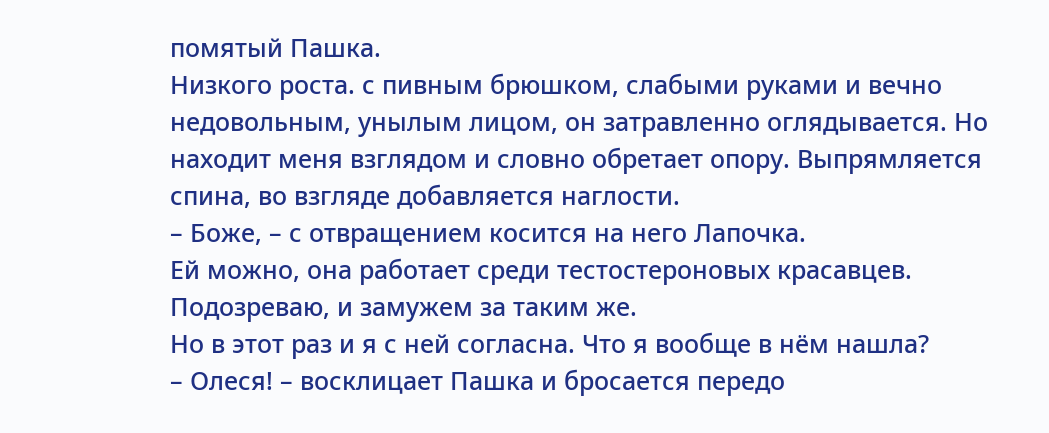помятый Пашка.
Низкого роста. с пивным брюшком, слабыми руками и вечно недовольным, унылым лицом, он затравленно оглядывается. Но находит меня взглядом и словно обретает опору. Выпрямляется спина, во взгляде добавляется наглости.
– Боже, – с отвращением косится на него Лапочка.
Ей можно, она работает среди тестостероновых красавцев. Подозреваю, и замужем за таким же.
Но в этот раз и я с ней согласна. Что я вообще в нём нашла?
– Олеся! – восклицает Пашка и бросается передо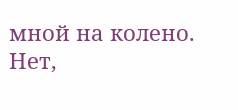мной на колено.
Нет,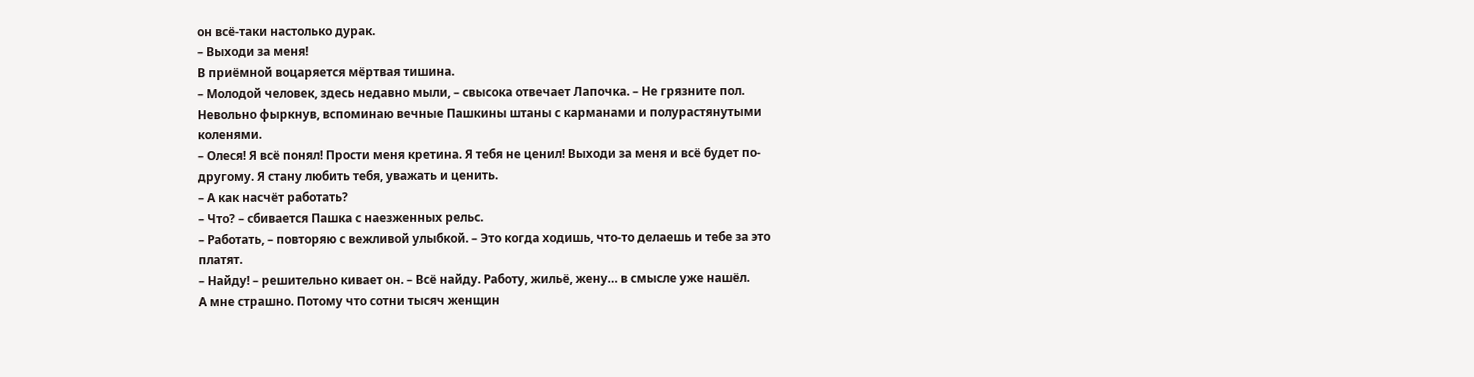он всё-таки настолько дурак.
– Выходи за меня!
В приёмной воцаряется мёртвая тишина.
– Молодой человек, здесь недавно мыли, – свысока отвечает Лапочка. – Не грязните пол.
Невольно фыркнув, вспоминаю вечные Пашкины штаны с карманами и полурастянутыми коленями.
– Олеся! Я всё понял! Прости меня кретина. Я тебя не ценил! Выходи за меня и всё будет по-другому. Я стану любить тебя, уважать и ценить.
– А как насчёт работать?
– Что? – сбивается Пашка с наезженных рельс.
– Работать, – повторяю с вежливой улыбкой. – Это когда ходишь, что-то делаешь и тебе за это платят.
– Найду! – решительно кивает он. – Всё найду. Работу, жильё, жену… в смысле уже нашёл.
А мне страшно. Потому что сотни тысяч женщин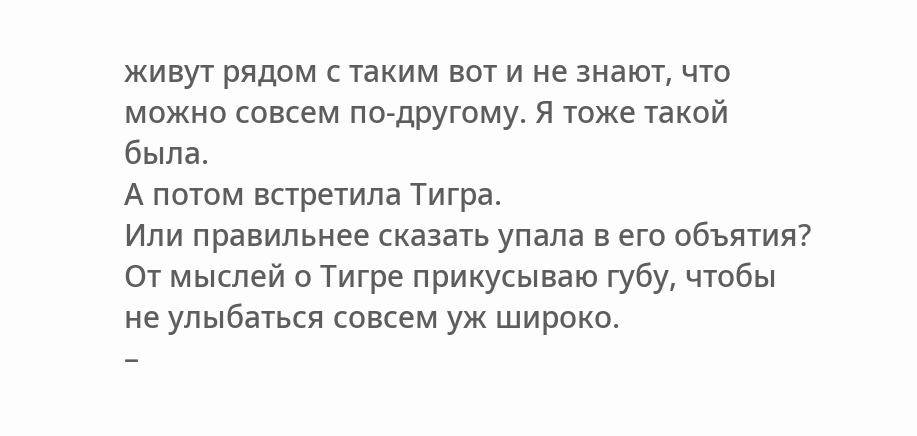живут рядом с таким вот и не знают, что можно совсем по-другому. Я тоже такой была.
А потом встретила Тигра.
Или правильнее сказать упала в его объятия?
От мыслей о Тигре прикусываю губу, чтобы не улыбаться совсем уж широко.
–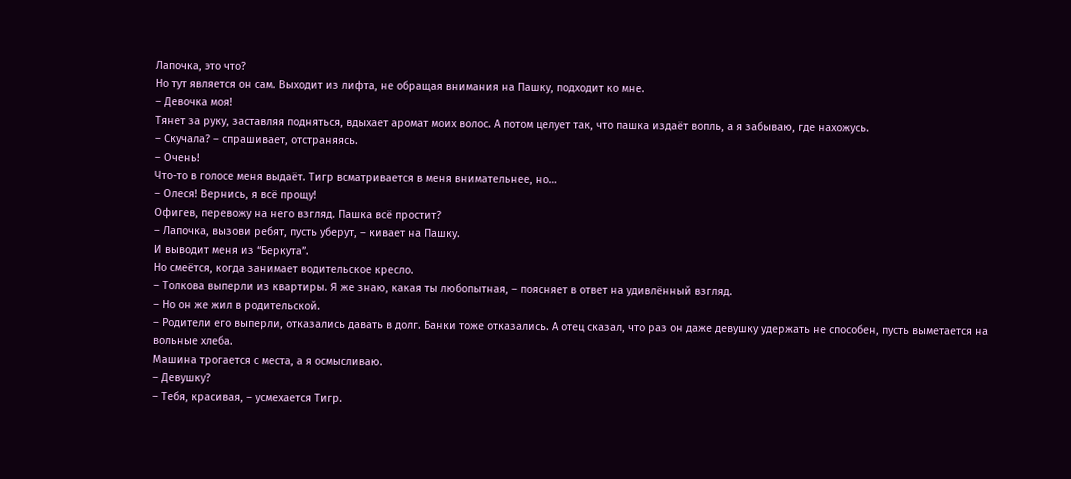Лапочка, это что?
Но тут является он сам. Выходит из лифта, не обращая внимания на Пашку, подходит ко мне.
– Девочка моя!
Тянет за руку, заставляя подняться, вдыхает аромат моих волос. А потом целует так, что пашка издаёт вопль, а я забываю, где нахожусь.
– Скучала? – спрашивает, отстраняясь.
– Очень!
Что-то в голосе меня выдаёт. Тигр всматривается в меня внимательнее, но…
– Олеся! Вернись, я всё прощу!
Офигев, перевожу на него взгляд. Пашка всё простит?
– Лапочка, вызови ребят, пусть уберут, – кивает на Пашку.
И выводит меня из “Беркута”.
Но смеётся, когда занимает водительское кресло.
– Толкова выперли из квартиры. Я же знаю, какая ты любопытная, – поясняет в ответ на удивлённый взгляд.
– Но он же жил в родительской.
– Родители его выперли, отказались давать в долг. Банки тоже отказались. А отец сказал, что раз он даже девушку удержать не способен, пусть выметается на вольные хлеба.
Машина трогается с места, а я осмысливаю.
– Девушку?
– Тебя, красивая, – усмехается Тигр.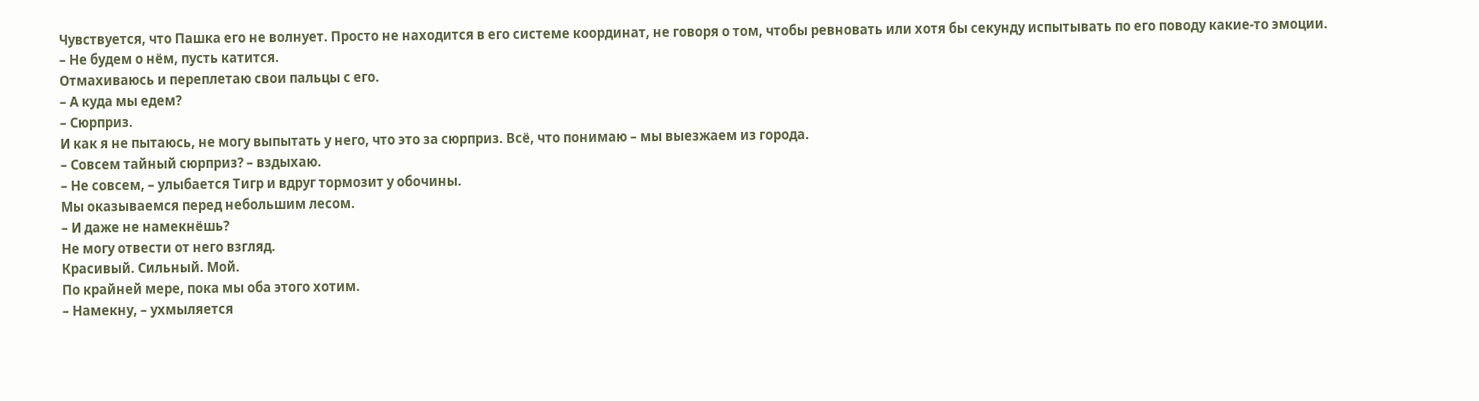Чувствуется, что Пашка его не волнует. Просто не находится в его системе координат, не говоря о том, чтобы ревновать или хотя бы секунду испытывать по его поводу какие-то эмоции.
– Не будем о нём, пусть катится.
Отмахиваюсь и переплетаю свои пальцы с его.
– А куда мы едем?
– Сюрприз.
И как я не пытаюсь, не могу выпытать у него, что это за сюрприз. Всё, что понимаю – мы выезжаем из города.
– Совсем тайный сюрприз? – вздыхаю.
– Не совсем, – улыбается Тигр и вдруг тормозит у обочины.
Мы оказываемся перед небольшим лесом.
– И даже не намекнёшь?
Не могу отвести от него взгляд.
Красивый. Сильный. Мой.
По крайней мере, пока мы оба этого хотим.
– Намекну, – ухмыляется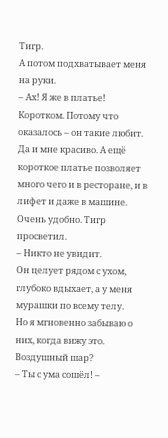Тигр.
А потом подхватывает меня на руки.
– Ах! Я же в платье!
Коротком. Потому что оказалось – он такие любит. Да и мне красиво. А ещё короткое платье позволяет много чего и в ресторане, и в лифет и даже в машине.
Очень удобно. Тигр просветил.
– Никто не увидит.
Он целует рядом с ухом, глубоко вдыхает, а у меня мурашки по всему телу.
Но я мгновенно забываю о них, когда вижу это.
Воздушный шар?
– Ты с ума сошёл! –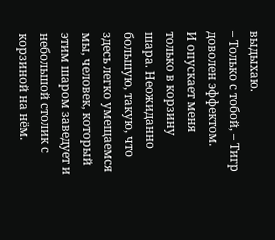выдыхаю.
– Только с тобой, – Тигр доволен эффектом.
И опускает меня только в корзину шара. Неожиданно большую, такую, что здесь легко умещаемся мы, человек, который этим шаром заведует и небольшой столик с корзиной на нём.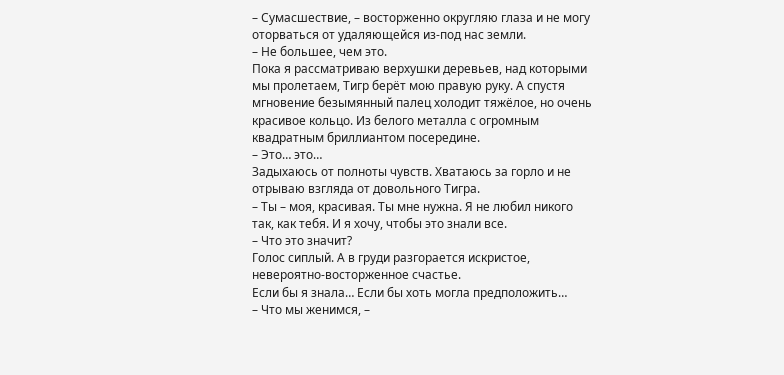– Сумасшествие, – восторженно округляю глаза и не могу оторваться от удаляющейся из-под нас земли.
– Не большее, чем это.
Пока я рассматриваю верхушки деревьев, над которыми мы пролетаем, Тигр берёт мою правую руку. А спустя мгновение безымянный палец холодит тяжёлое, но очень красивое кольцо. Из белого металла с огромным квадратным бриллиантом посередине.
– Это… это…
Задыхаюсь от полноты чувств. Хватаюсь за горло и не отрываю взгляда от довольного Тигра.
– Ты – моя, красивая. Ты мне нужна. Я не любил никого так, как тебя. И я хочу, чтобы это знали все.
– Что это значит?
Голос сиплый. А в груди разгорается искристое, невероятно-восторженное счастье.
Если бы я знала… Если бы хоть могла предположить…
– Что мы женимся, –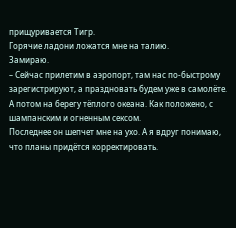прищуривается Тигр.
Горячие ладони ложатся мне на талию.
Замираю.
– Сейчас прилетим в аэропорт, там нас по-быстрому зарегистрируют, а праздновать будем уже в самолёте. А потом на берегу тёплого океана. Как положено, с шампанским и огненным сексом.
Последнее он шепчет мне на ухо. А я вдруг понимаю, что планы придётся корректировать.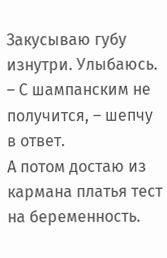Закусываю губу изнутри. Улыбаюсь.
– С шампанским не получится, – шепчу в ответ.
А потом достаю из кармана платья тест на беременность.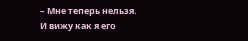– Мне теперь нельзя.
И вижу как я его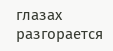глазах разгорается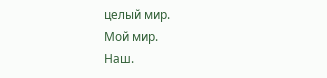целый мир.
Мой мир.
Наш.